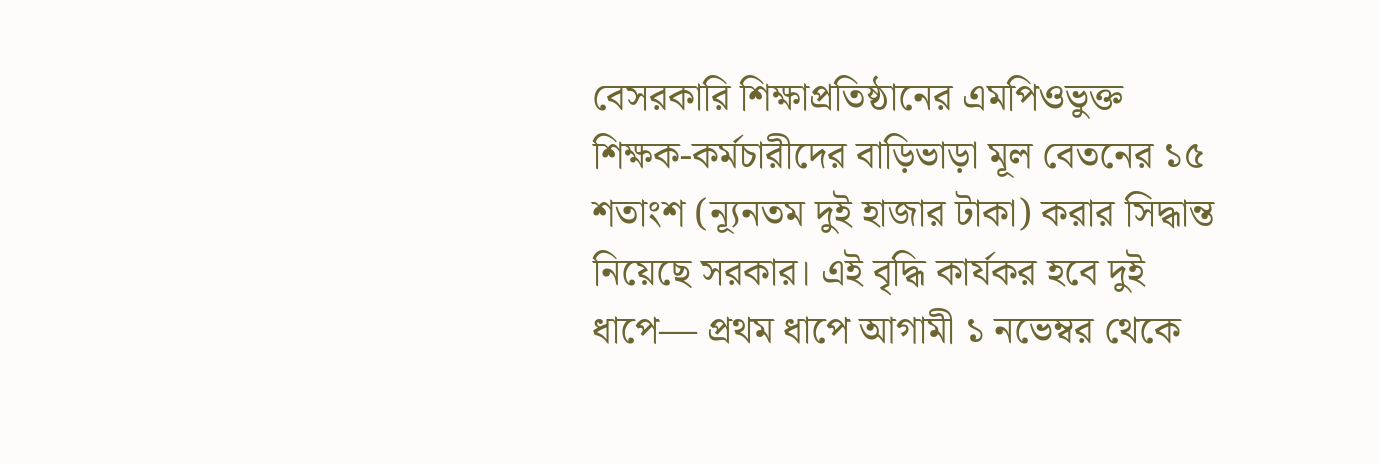বেসরকারি শিক্ষাপ্রতিষ্ঠানের এমপিওভুক্ত শিক্ষক-কর্মচারীদের বাড়িভাড়া মূল বেতনের ১৫ শতাংশ (ন্যূনতম দুই হাজার টাকা) করার সিদ্ধান্ত নিয়েছে সরকার। এই বৃদ্ধি কার্যকর হবে দুই ধাপে— প্রথম ধাপে আগামী ১ নভেম্বর থেকে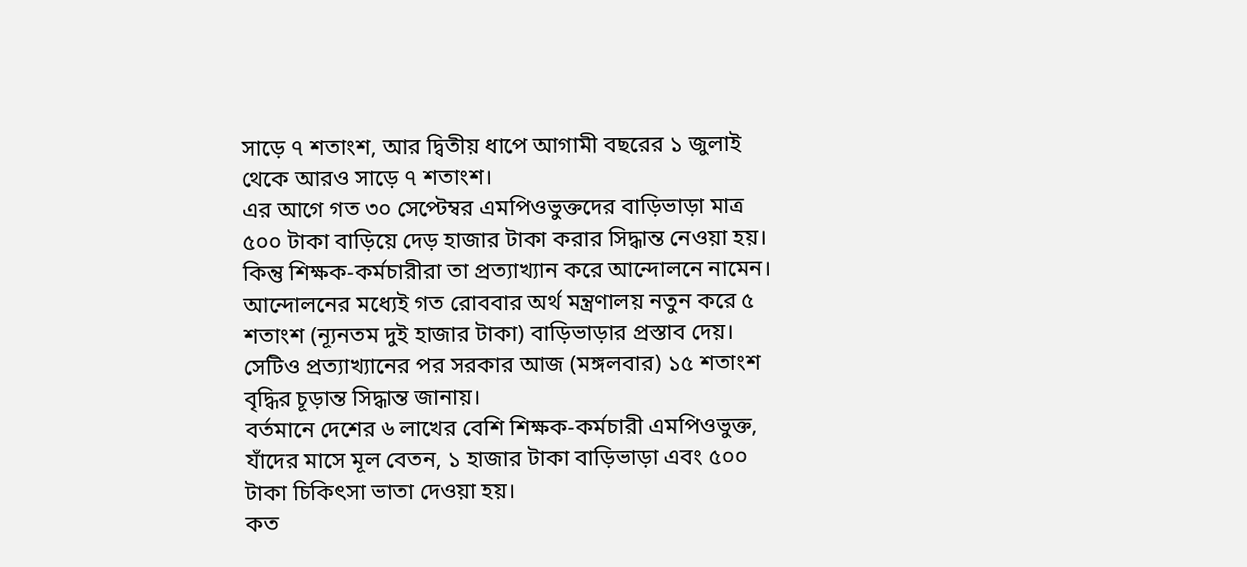সাড়ে ৭ শতাংশ, আর দ্বিতীয় ধাপে আগামী বছরের ১ জুলাই থেকে আরও সাড়ে ৭ শতাংশ।
এর আগে গত ৩০ সেপ্টেম্বর এমপিওভুক্তদের বাড়িভাড়া মাত্র ৫০০ টাকা বাড়িয়ে দেড় হাজার টাকা করার সিদ্ধান্ত নেওয়া হয়। কিন্তু শিক্ষক-কর্মচারীরা তা প্রত্যাখ্যান করে আন্দোলনে নামেন। আন্দোলনের মধ্যেই গত রোববার অর্থ মন্ত্রণালয় নতুন করে ৫ শতাংশ (ন্যূনতম দুই হাজার টাকা) বাড়িভাড়ার প্রস্তাব দেয়। সেটিও প্রত্যাখ্যানের পর সরকার আজ (মঙ্গলবার) ১৫ শতাংশ বৃদ্ধির চূড়ান্ত সিদ্ধান্ত জানায়।
বর্তমানে দেশের ৬ লাখের বেশি শিক্ষক-কর্মচারী এমপিওভুক্ত, যাঁদের মাসে মূল বেতন, ১ হাজার টাকা বাড়িভাড়া এবং ৫০০ টাকা চিকিৎসা ভাতা দেওয়া হয়।
কত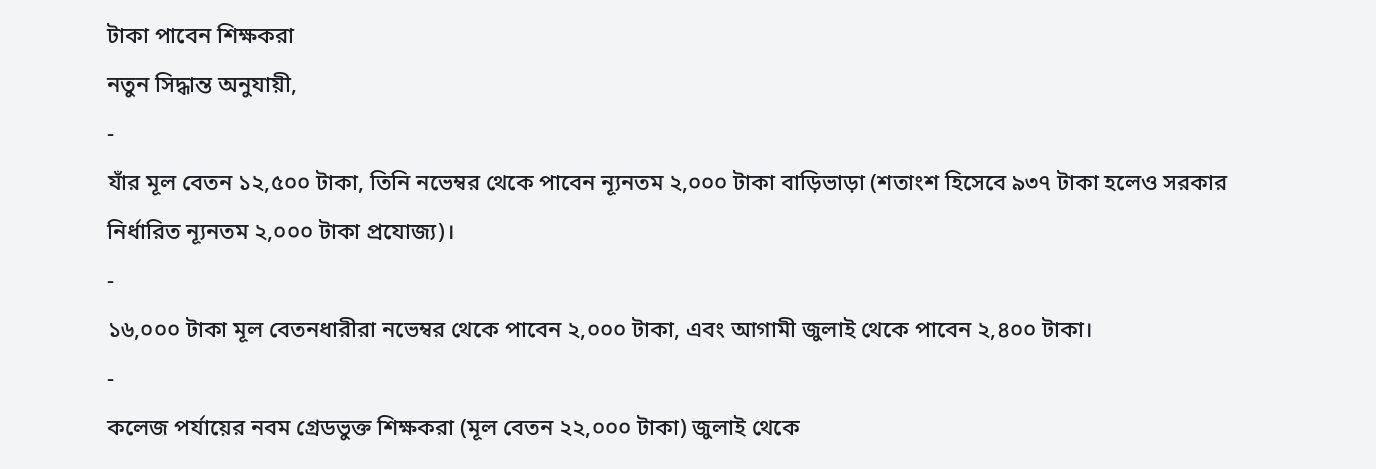টাকা পাবেন শিক্ষকরা
নতুন সিদ্ধান্ত অনুযায়ী,
-
যাঁর মূল বেতন ১২,৫০০ টাকা, তিনি নভেম্বর থেকে পাবেন ন্যূনতম ২,০০০ টাকা বাড়িভাড়া (শতাংশ হিসেবে ৯৩৭ টাকা হলেও সরকার নির্ধারিত ন্যূনতম ২,০০০ টাকা প্রযোজ্য)।
-
১৬,০০০ টাকা মূল বেতনধারীরা নভেম্বর থেকে পাবেন ২,০০০ টাকা, এবং আগামী জুলাই থেকে পাবেন ২,৪০০ টাকা।
-
কলেজ পর্যায়ের নবম গ্রেডভুক্ত শিক্ষকরা (মূল বেতন ২২,০০০ টাকা) জুলাই থেকে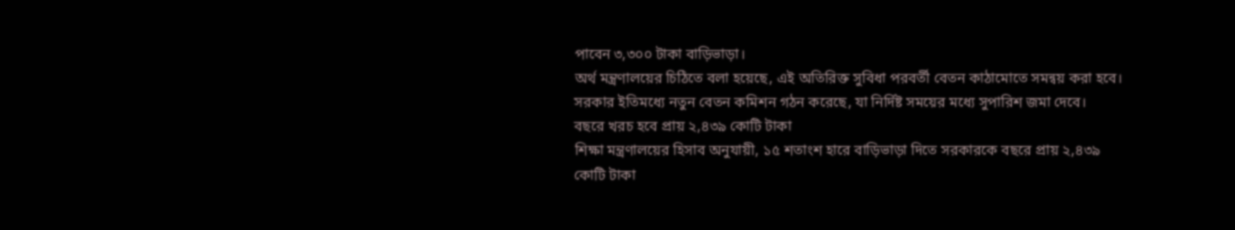পাবেন ৩,৩০০ টাকা বাড়িভাড়া।
অর্থ মন্ত্রণালয়ের চিঠিতে বলা হয়েছে, এই অতিরিক্ত সুবিধা পরবর্তী বেতন কাঠামোতে সমন্বয় করা হবে। সরকার ইতিমধ্যে নতুন বেতন কমিশন গঠন করেছে, যা নির্দিষ্ট সময়ের মধ্যে সুপারিশ জমা দেবে।
বছরে খরচ হবে প্রায় ২,৪৩৯ কোটি টাকা
শিক্ষা মন্ত্রণালয়ের হিসাব অনুযায়ী, ১৫ শতাংশ হারে বাড়িভাড়া দিতে সরকারকে বছরে প্রায় ২,৪৩৯ কোটি টাকা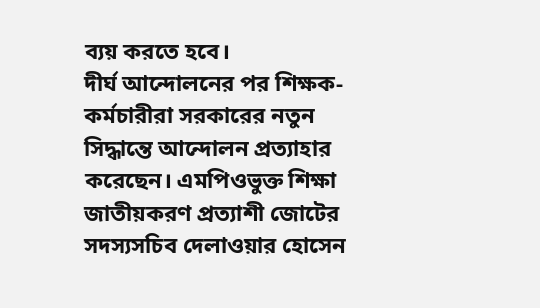ব্যয় করতে হবে।
দীর্ঘ আন্দোলনের পর শিক্ষক-কর্মচারীরা সরকারের নতুন সিদ্ধান্তে আন্দোলন প্রত্যাহার করেছেন। এমপিওভুক্ত শিক্ষা জাতীয়করণ প্রত্যাশী জোটের সদস্যসচিব দেলাওয়ার হোসেন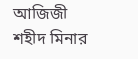আজিজী শহীদ মিনার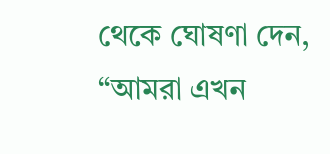থেকে ঘোষণা দেন, “আমরা এখন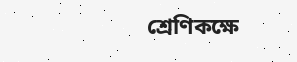শ্রেণিকক্ষে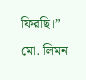ফিরছি।”
মো. লিমন